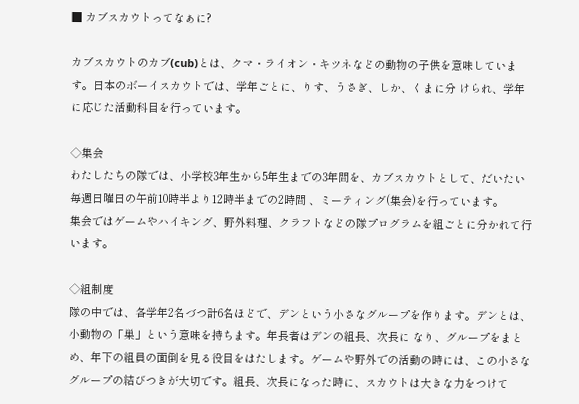■ カブスカウトってなぁに?

カブスカウトのカブ(cub)とは、クマ・ライオン・キツネなどの動物の子供を意味しています。日本のボーイスカウトでは、学年ごとに、りす、うさぎ、しか、くまに分 けられ、学年に応じた活動科目を行っています。

◇集会
わたしたちの隊では、小学校3年生から5年生までの3年間を、カブスカウトとして、だいたい毎週日曜日の午前10時半より12時半までの2時間 、ミーティング(集会)を行っています。
集会ではゲームやハイキング、野外料理、クラフトなどの隊プログラムを組ごとに分かれて行います。

◇組制度
隊の中では、各学年2名づつ計6名ほどで、デンという小さなグループを作ります。デンとは、小動物の「巣」という意味を持ちます。年長者はデンの組長、次長に なり、グループをまとめ、年下の組員の面倒を見る役目をはたします。ゲームや野外での活動の時には、この小さなグループの結びつきが大切です。組長、次長になった時に、スカウトは大きな力をつけて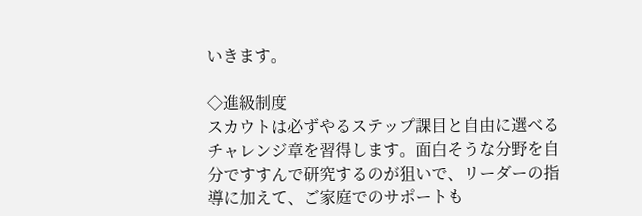いきます。

◇進級制度
スカウトは必ずやるステップ課目と自由に選べるチャレンジ章を習得します。面白そうな分野を自分ですすんで研究するのが狙いで、リーダーの指導に加えて、ご家庭でのサポートも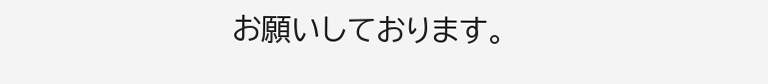お願いしております。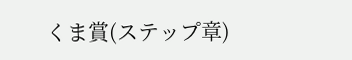くま賞(ステップ章)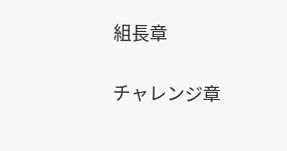組長章


チャレンジ章